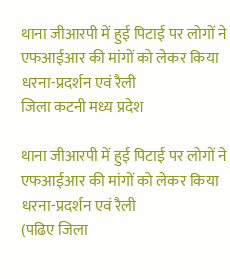थाना जीआरपी में हुई पिटाई पर लोगों ने एफआईआर की मांगों को लेकर किया धरना-प्रदर्शन एवं रैली
जिला कटनी मध्य प्रदेश

थाना जीआरपी में हुई पिटाई पर लोगों ने एफआईआर की मांगों को लेकर किया धरना-प्रदर्शन एवं रैली
(पढिए जिला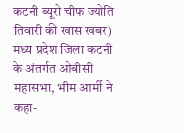कटनी ब्यूरो चीफ ज्योति तिवारी की खास खबर)
मध्य प्रदेश जिला कटनी के अंतर्गत ओबीसी महासभा, भीम आर्मी ने कहा-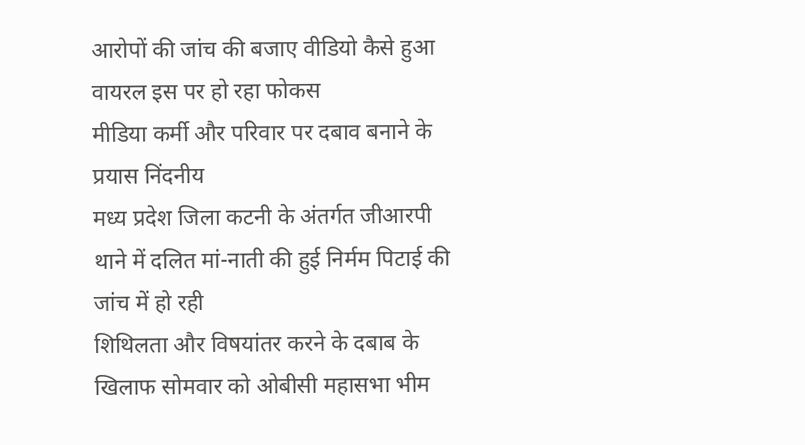आरोपों की जांच की बजाए वीडियो कैसे हुआ वायरल इस पर हो रहा फोकस
मीडिया कर्मी और परिवार पर दबाव बनाने के प्रयास निंदनीय
मध्य प्रदेश जिला कटनी के अंतर्गत जीआरपी थाने में दलित मां-नाती की हुई निर्मम पिटाई की जांच में हो रही
शिथिलता और विषयांतर करने के दबाब के खिलाफ सोमवार को ओबीसी महासभा भीम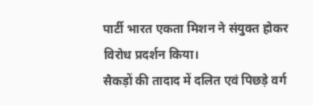पार्टी भारत एकता मिशन ने संयुक्त होकर विरोध प्रदर्शन किया।
सैकड़ों की तादाद में दलित एवं पिछड़े वर्ग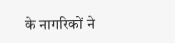के नागरिकों ने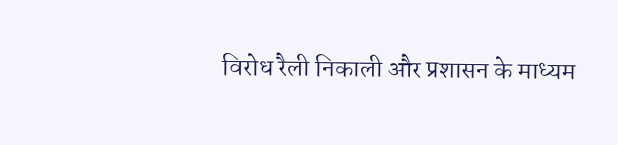विरोध रैली निकाली और प्रशासन के माध्यम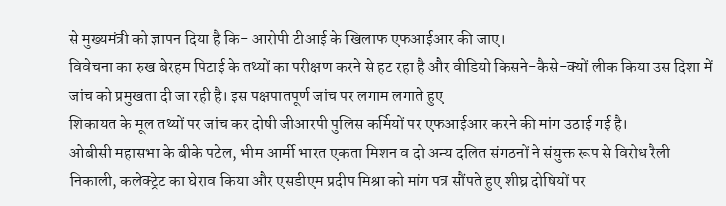से मुख्यमंत्री को ज्ञापन दिया है कि- आरोपी टीआई के खिलाफ एफआईआर की जाए।
विवेचना का रुख बेरहम पिटाई के तथ्यों का परीक्षण करने से हट रहा है और वीडियो किसने-कैसे-क्यों लीक किया उस दिशा में जांच को प्रमुखता दी जा रही है। इस पक्षपातपूर्ण जांच पर लगाम लगाते हुए
शिकायत के मूल तथ्यों पर जांच कर दोषी जीआरपी पुलिस कर्मियों पर एफआईआर करने की मांग उठाई गई है।
ओबीसी महासभा के बीके पटेल, भीम आर्मी भारत एकता मिशन व दो अन्य दलित संगठनों ने संयुक्त रूप से विरोध रैली निकाली, कलेक्ट्रेट का घेराव किया और एसडीएम प्रदीप मिश्रा को मांग पत्र सौंपते हुए शीघ्र दोषियों पर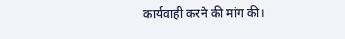कार्यवाही करने की मांग की।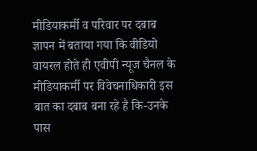मीडियाकर्मी व परिवार पर दबाब
ज्ञापन में बताया गया कि वीडियो वायरल होते ही एवीपी न्यूज चैनल के मीडियाकर्मी पर विवेचनाधिकारी इस बात का दबाब बना रहे है कि-उनके पास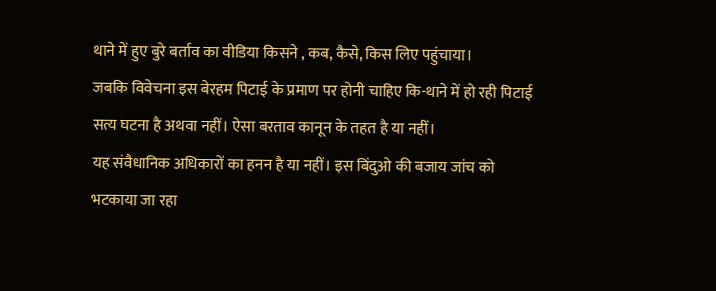थाने में हुए बुरे बर्ताव का वीडिया किसने , कब, कैसे, किस लिए पहुंचाया।
जबकि विवेचना इस बेरहम पिटाई के प्रमाण पर होनी चाहिए कि-थाने में हो रही पिटाई सत्य घटना है अथवा नहीं। ऐसा बरताव कानून के तहत है या नहीं।
यह संवैधानिक अधिकारों का हनन है या नहीं। इस बिंदुओ की बजाय जांच को भटकाया जा रहा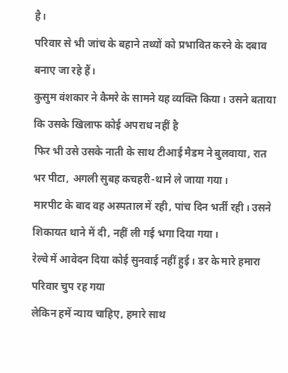है।
परिवार से भी जांच के बहाने तथ्यों को प्रभावित करने के दबाव बनाए जा रहे हैं।
कुसुम वंशकार ने कैमरे के सामने यह व्यक्ति किया। उसने बताया कि उसके खिलाफ कोई अपराध नहीं है
फिर भी उसे उसके नाती के साथ टीआई मैडम ने बुलवाया, रात भर पीटा, अगली सुबह कचहरी-थाने ले जाया गया।
मारपीट के बाद वह अस्पताल में रही, पांच दिन भर्ती रही। उसने शिकायत थाने में दी, नहीं ली गई भगा दिया गया।
रेल्वे में आवेदन दिया कोई सुनवाई नहीं हुई। डर के मारे हमारा परिवार चुप रह गया
लेकिन हमें न्याय चाहिए, हमारे साथ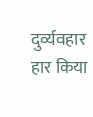दुर्व्यवहार हार किया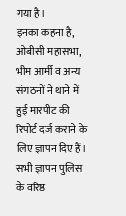गया है।
इनका कहना है,
ओबीसी महासभा, भीम आर्मी व अन्य संगठनों ने थाने में हुई मारपीट की रिपोर्ट दर्ज कराने के लिए ज्ञापन दिए हैं। सभी ज्ञापन पुलिस के वरिष्ठ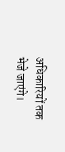अधिकारियों तक भेजे जाएंगे।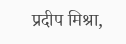प्रदीप मिश्रा,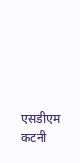एसडीएम कटनी